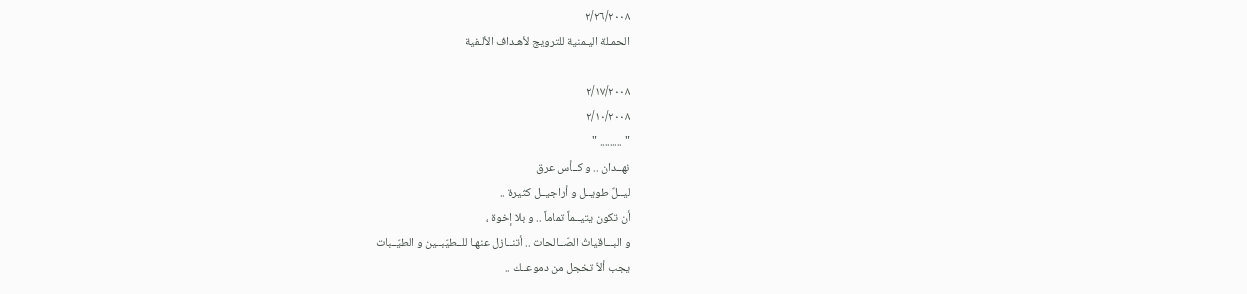٢/٢٦/٢٠٠٨
الحمـلة اليـمنية للترويج لأهـداف الألـفية

٢/١٧/٢٠٠٨
٢/١٠/٢٠٠٨
" ......... "
نهــدان .. و كــأس عرق
ليــلٌ طويــل و أراجيــل كثيرة ..
أن تكون يتيــماً تماماً .. و بلا إخوة ،
و البـــاقياتُ الصّــالحات .. أتنــازل عنهـا للــطيّبــين و الطيّــبات
يجب ألاّ تخجل من دموعــك ..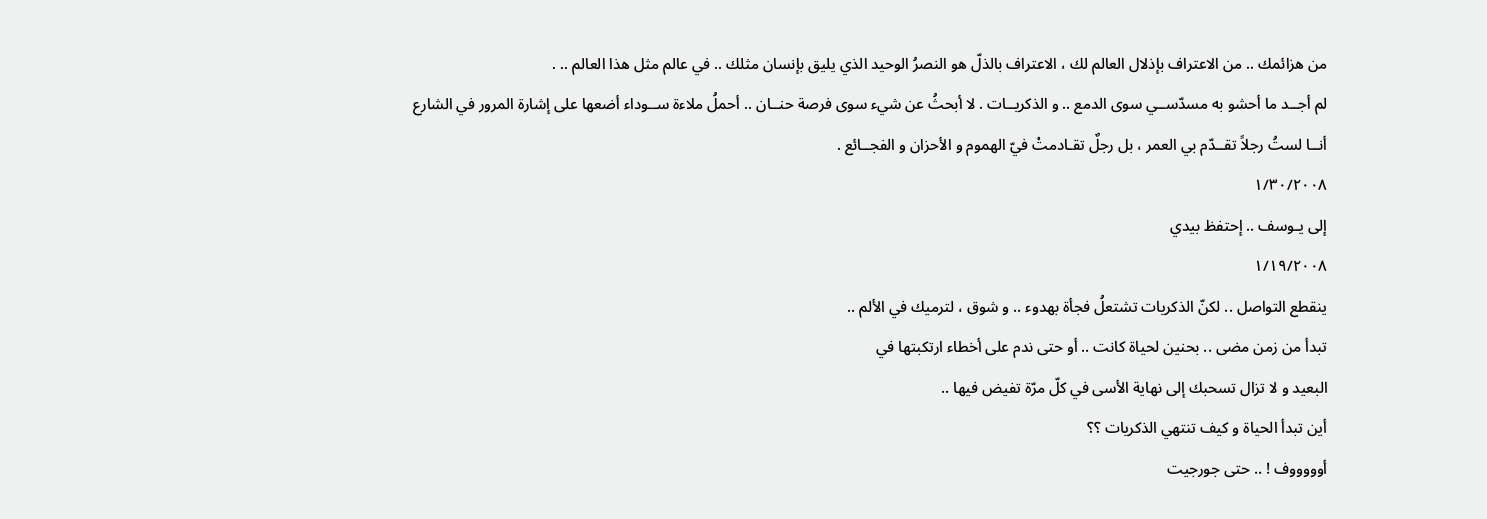من هزائمك .. من الاعتراف بإذلال العالم لك ، الاعتراف بالذلّ هو النصرُ الوحيد الذي يليق بإنسان مثلك .. في عالم مثل هذا العالم .. .
لم أجــد ما أحشو به مسدّســي سوى الدمع .. و الذكريــات . لا أبحثُ عن شيء سوى فرصة حنــان .. أحملُ ملاءة ســوداء أضعها على إشارة المرور في الشارع
أنــا لستُ رجلاً تقــدّم بي العمر ، بل رجلٌ تقـادمتْ فيّ الهموم و الأحزان و الفجــائع .
١/٣٠/٢٠٠٨
إلى يـوسف .. إحتفظ بيدي
١/١٩/٢٠٠٨
ينقطع التواصل .. لكنّ الذكريات تشتعلُ فجأة بهدوء .. و شوق ، لترميك في الألم ..
تبدأ من زمن مضى .. بحنين لحياة كانت .. أو حتى ندم على أخطاء ارتكبتها في
البعيد و لا تزال تسحبك إلى نهاية الأسى في كلّ مرّة تفيض فيها ..
أين تبدأ الحياة و كيف تنتهي الذكريات ؟؟
أوووووف ! .. حتى جورجيت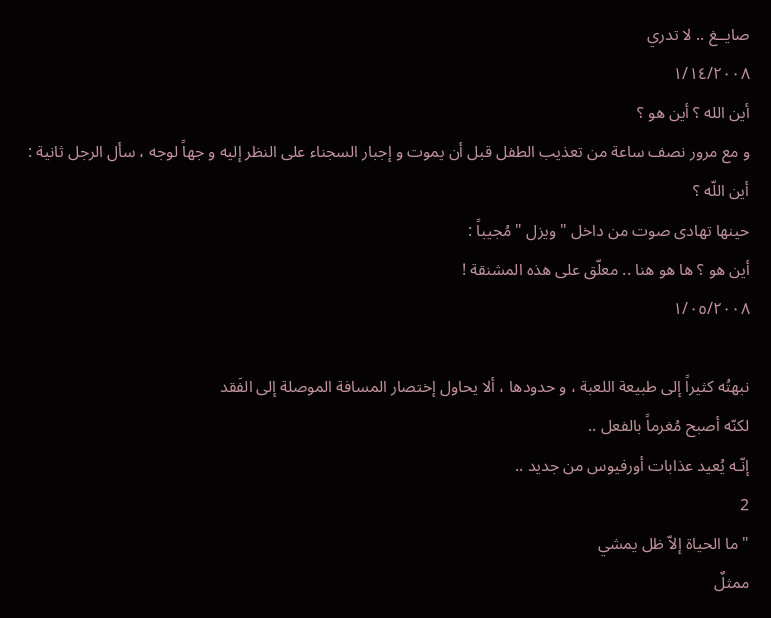صايــغ .. لا تدري
١/١٤/٢٠٠٨
أين الله ؟ أين هو ؟
و مع مرور نصف ساعة من تعذيب الطفل قبل أن يموت و إجبار السجناء على النظر إليه و جهاً لوجه ، سأل الرجل ثانية : أين اللّه ؟
حينها تهادى صوت من داخل " ويزل " مُجيباً :
أين هو ؟ ها هو هنا .. معلّق على هذه المشنقة !
١/٠٥/٢٠٠٨

نبهتُه كثيراً إلى طبيعة اللعبة ، و حدودها ، ألا يحاول إختصار المسافة الموصلة إلى الفَقد
لكنّه أصبح مُغرماً بالفعل ..
إنّـه يُعيد عذابات أورفيوس من جديد ..
2
" ما الحياة إلاّ ظل يمشي
ممثلٌ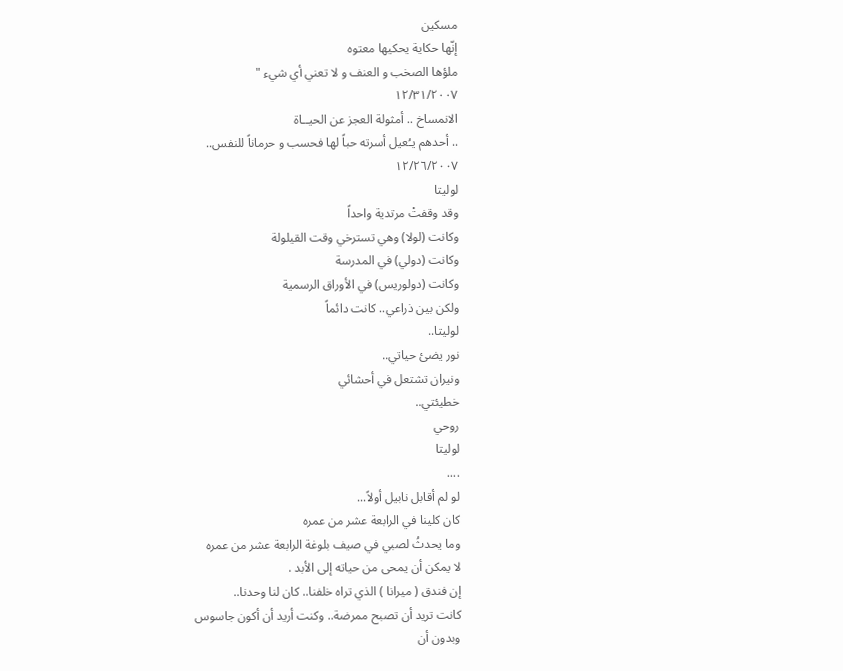مسكين
إنّها حكاية يحكيها معتوه
ملؤها الصخب و العنف و لا تعني أي شيء "
١٢/٣١/٢٠٠٧
الانمساخ .. أمثولة العجز عن الحيــاة
.. أحدهم يـُعيل أسرته حباً لها فحسب و حرماناً للنفس..
١٢/٢٦/٢٠٠٧
لوليتا
وقد وقفتْ مرتدية واحداً
وكانت (لولا) وهي تسترخي وقت القيلولة
وكانت (دولي) في المدرسة
وكانت (دولوريس) في الأوراق الرسمية
ولكن بين ذراعي.. كانت دائماً
لوليتا..
نور يضئ حياتي..
ونيران تشتعل في أحشائي
خطيئتي..
روحي
لوليتا
....
لو لم أقابل نابيل أولاً...
كان كلينا في الرابعة عشر من عمره
وما يحدثُ لصبي في صيف بلوغة الرابعة عشر من عمره
لا يمكن أن يمحى من حياته إلى الأبد .
إن فندق ( ميرانا ) الذي تراه خلفنا.. كان لنا وحدنا..
كانت تريد أن تصبح ممرضة.. وكنت أريد أن أكون جاسوس
وبدون أن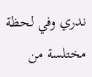ندري وفي لحظة مختلسة من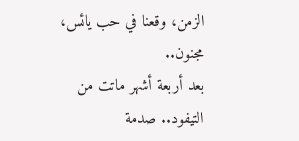الزمن، وقعنا في حب يائس، مجنون..
بعد أربعة أشهر ماتت من التيفود.. صدمة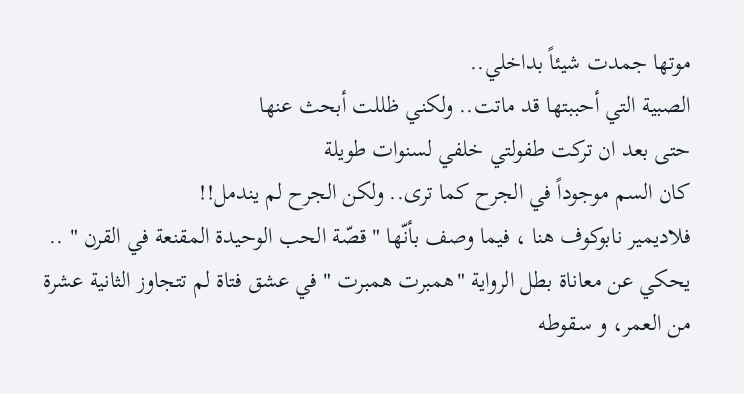موتها جمدت شيئاً بداخلي..
الصبية التي أحببتها قد ماتت.. ولكني ظللت أبحث عنها
حتى بعد ان تركت طفولتي خلفي لسنوات طويلة
كان السم موجوداً في الجرح كما ترى.. ولكن الجرح لم يندمل!!
فلاديمير نابوكوف هنا ، فيما وصف بأنّها " قصّة الحب الوحيدة المقنعة في القرن " .. يحكي عن معاناة بطل الرواية "همبرت همبرت " في عشق فتاة لم تتجاوز الثانية عشرة من العمر، و سـقوطه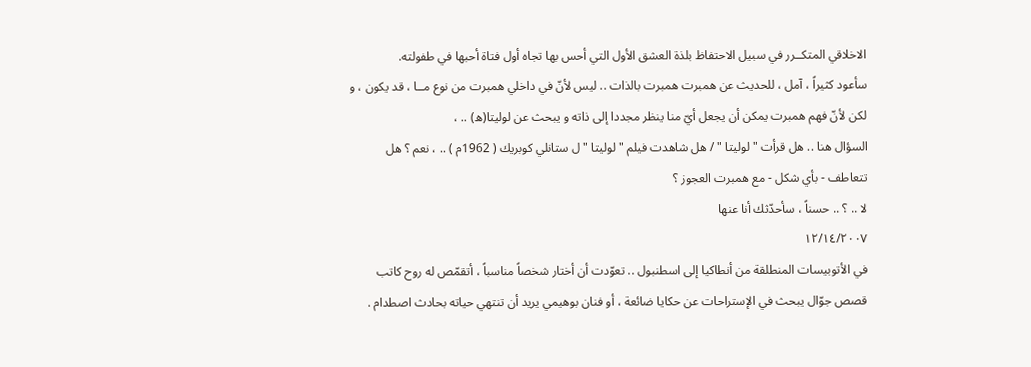الاخلاقي المتكــرر في سبيل الاحتفاظ بلذة العشق الأول التي أحس بها تجاه أول فتاة أحبها في طفولته.
سأعود كثيراً ، آمل ، للحديث عن همبرت همبرت بالذات .. ليس لأنّ في داخلي همبرت من نوع مــا ، قد يكون ، و لكن لأنّ فهم همبرت يمكن أن يجعل أيّ منا ينظر مجددا إلى ذاته و يبحث عن لوليتا(ه) .. ،
السؤال هنا .. هل قرأت " لوليتا " / هل شاهدت فيلم "لوليتا " ل ستانلي كوبريك ( 1962م ) .. ، نعم ؟ هل تتعاطف - بأي شكل - مع همبرت العجوز ؟
لا .. ؟ .. حسناً ، سأحدّثك أنا عنها
١٢/١٤/٢٠٠٧
في الأتوبيسات المنطلقة من أنطاكيا إلى اسطنبول .. تعوّدت أن أختار شخصاً مناسباً ، أتقمّص له روح كاتب قصص جوّال يبحث في الإستراحات عن حكايا ضائعة ، أو فنان بوهيمي يريد أن تنتهي حياته بحادث اصطدام .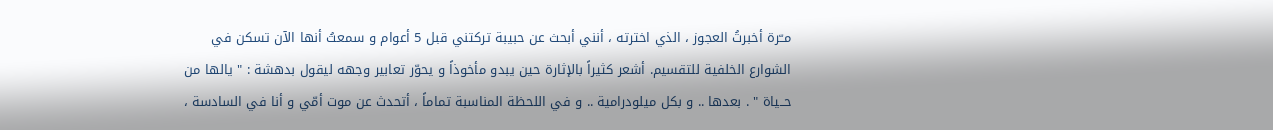مــّرة أخبرتُ العجوز ، الذي اخترته ، أنني أبحث عن حبيبة تركتني قبل 5 أعوام و سمعتُ أنها الآن تسكن في الشوارع الخلفية للتقسيم. أشعر كثيراً بالإثارة حين يبدو مأخوذاً و يحوّر تعابير وجهه ليقول بدهشة : " يالها من حــياة " . بعدها .. و بكل ميلودرامية .. و في اللحظة المناسبة تماماً ، أتحدث عن موت أمّي و أنا في السادسة ،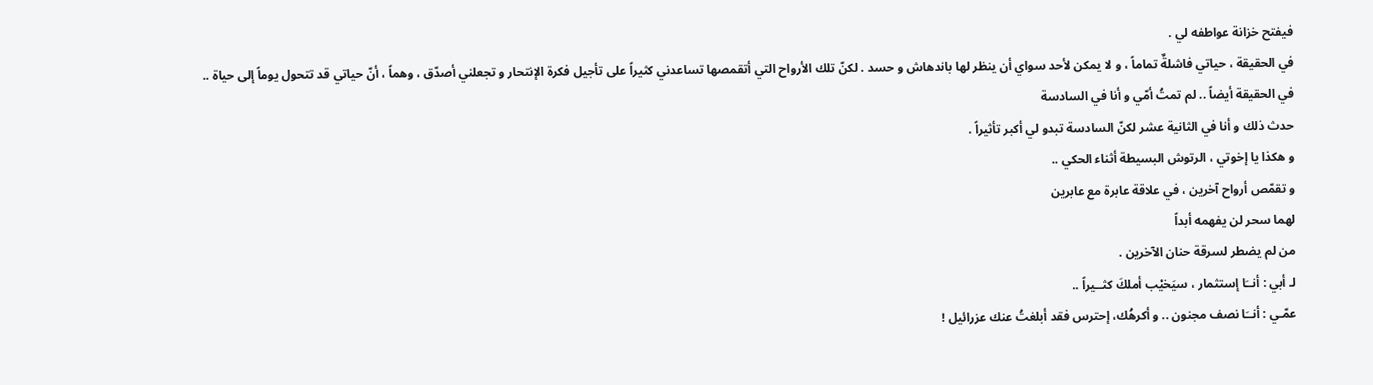فيفتح خزانة عواطفه لي .
في الحقيقة ، حياتي فاشلةٌ تماماً ، و لا يمكن لأحد سواي أن ينظر لها باندهاش و حسد . لكنّ تلك الأرواح التي أتقمصها تساعدني كثيراً على تأجيل فكرة الإنتحار و تجعلني أصدّق ، وهماً ، أنّ حياتي قد تتحول يوماً إلى حياة ..
في الحقيقة أيضاً .. لم تمتُ أمّي و أنا في السادسة
حدث ذلك و أنا في الثانية عشر لكنّ السادسة تبدو لي أكبر تأثيراً .
و هكذا يا إخوتي ، الرتوش البسيطة أثناء الحكي ..
و تقمّص أرواح آخرين ، في علاقة عابرة مع عابرين
لهما سحر لن يفهمه أبداً
من لم يضطر لسرقة حنان الآخرين .
لـ أبي : أنــَا إستثمار ، سيَخيْب أملكَ كثــيراً ..
عمّـي : أنــَا نصف مجنون .. و أكرهُك، إحترس فقد أبلغتُ عنك عزرائيل !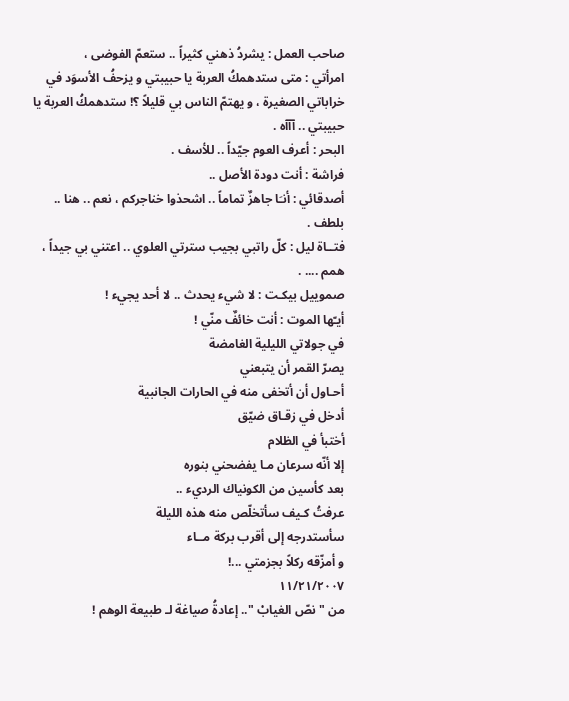صاحب العمل : يشردُ ذهني كثيراً .. ستعمّ الفوضى ،
امرأتي : متى ستدهمكُ العربة يا حبيبتي و يزحفُ الأسوَد في خراباتي الصغيرة ، و يهتمّ الناس بي قليلاً ؟! ستدهمكُ العربة يا حبيبتي .. آآآه .
البحر : أعرف العوم جيّداً .. للأسف .
فراشة : أنت دودة الأصل ..
أصدقائي : أنـَا جاهزٌ تماماً .. اشحذوا خناجركم ، نعم .. هنا .. بلطف .
فتــاة ليل : كلّ راتبي بجيب سترتي العلوي .. اعتني بي جيداً ، همم .... .
صموييل بيكـت : لا شيء يحدث .. لا أحد يجيء !
أيـّها الموت : أنت خائفٌ منّي !
في جولاتي الليلية الغامضة
يصرّ القمر أن يتبعني
أحـاول أن أتخفى منه في الحارات الجانبية
أدخل في زقـاق ضيّق
أختبأ في الظلام
إلا أنّه سرعان مـا يفضحني بنوره
بعد كأسين من الكونياك الرديء ..
عرفتُ كـيف سأتخلّص منه هذه الليلة
سأستدرجه إلى أقرب بركة مــاء
و أمزّقه ركلاً بجزمتي ...!
١١/٢١/٢٠٠٧
من " نصّ الغيابْ ".. إعادةُ صياغة لـ طبيعة الوهم !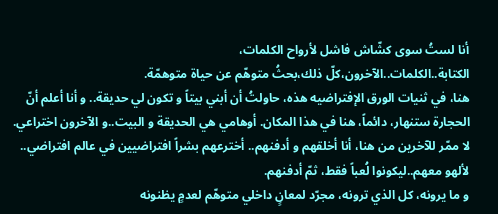أنا لستُ سوى كشّاش فاشل لأرواح الكلمات،
الكتابة..الكلمات..الآخرون،كلّ ذلك،بحثُ متوهّم عن حياة متوهمّة.
هنا، في ثنيات الورق الإفتراضيه هذه، حاولتُ أن أبني بيتاً و تكون لي حديقة.. و أنا أعلم أنّ الحجارة ستنهار، دائماً، هنا في هذا المكان. أوهامي هي الحديقة و البيت..و الآخرون اختراعي. لا ممّر للآخرين من هنا، أنا أخلقهم و أدفنهم.. أخترعهم بشراً افتراضيين في عالم افتراضي.. لألهو معهم..ليكونوا لُعباً فقط، ثمّ أدفنهم.
و ما يرونه، كل الذي ترونه، مجرّد لمعانٍ داخلي متوهّم لعدمٍ يظنونه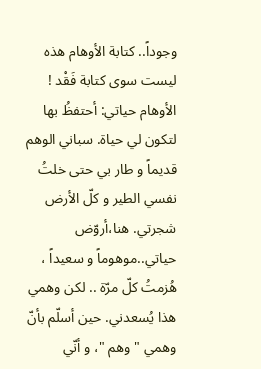وجوداً.. كتابة الأوهام هذه ليست سوى كتابة فَقْد !
الأوهام حياتي: أحتفظُ بها لتكون لي حياة. سباني الوهم قديماً و طار بي حتى خلتُ نفسي الطير و كلّ الأرض شجرتي. هنا،أروّض حياتي..موهوماً و سعيداً ، هُزمتُ كلّ مرّة .. لكن وهمي هذا يُسعدني. حين أسلّم بأنّ وهمي " وهم "، و أنّي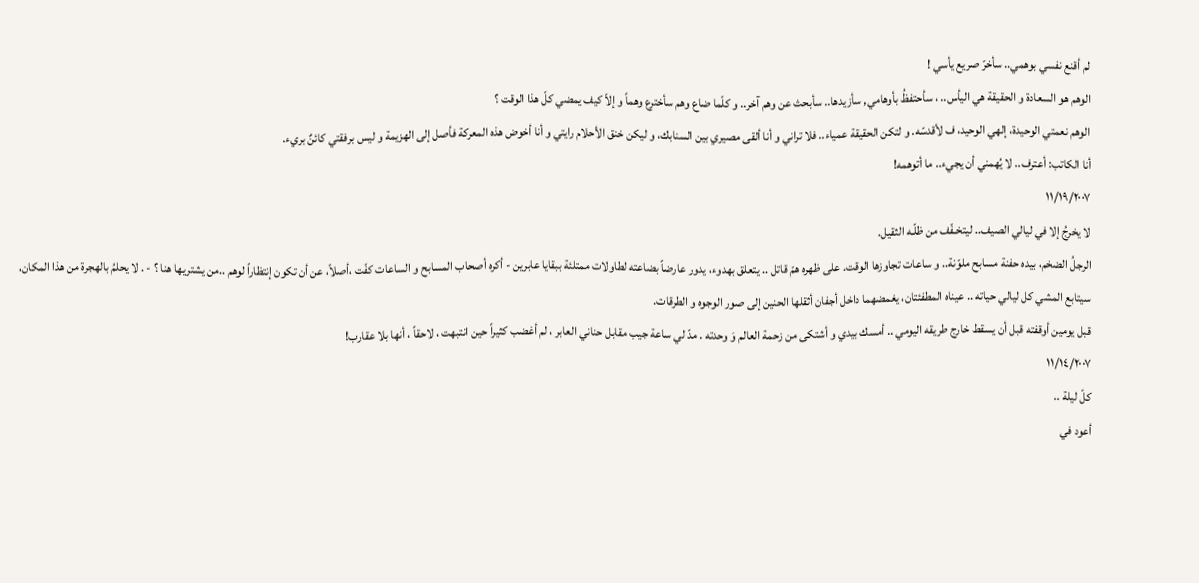لم أقنع نفسي بوهمي.. سأخرّ صريع يأسي !
الوهم هو السعادة و الحقيقة هي اليأس.. ، سأحتفظُ بأوهامي, سأزيدها.. سأبحث عن وهم آخر.. و كلّما ضاع وهم سأخترع وهماً و إلاّ كيف يمضي كلّ هذا الوقت ؟
الوهم نعمتي الوحيدة، إلهي الوحيد، ف لأقدسّه. و لتكن الحقيقة عمياء.. فلا تراني و أنا ألقى مصيري بين السنابك، و ليكن خنق الأحلام رايتي و أنا أخوض هذه المعركة فأصل إلى الهزيمة و ليس برفقتي كائنٌ بريء.
أنا الكاتب: أعترف.. لا يُهمني أن يجيء.. ما أتوهمه!
١١/١٩/٢٠٠٧
لا يخرجُ إلا في ليالي الصيف.. ليتخـفّف من ظلّـه الثقيل.
الرجلُ الضخم، بيده حفنة مسابح ملوّنة.. و ساعات تجاوزها الوقت. على ظهره همّ قاتل .. يتعلق بهدوء، يدور عارضاً بضاعته لطاولات ممتلئة ببقايا عابرين - أكره أصحاب المسابح و الساعات كفّت ،أصلاً، عن أن تكون إنتظاراً لوهم ..من يشتريها هنا ؟ - . لا يحلمُ بالهجرة من هذا المكان، سيتابع المشي كل ليالي حياته .. عيناه المطفئتان، يغمضهما داخل أجفان أثقلها الحنين إلى صور الوجوه و الطرقات.
قبل يومين أوقفته قبل أن يسقط خارج طريقه اليومي .. أمسك بيدي و أشتكى من زحمة العالم وَ وحدته . مدّ لي ساعة جيب مقابل حناني العابر ، لم أغضب كثيراً حين انتبهت ، لاحقاً ، أنها بلا عقارب!
١١/١٤/٢٠٠٧
كلّ ليلة ..
أعود في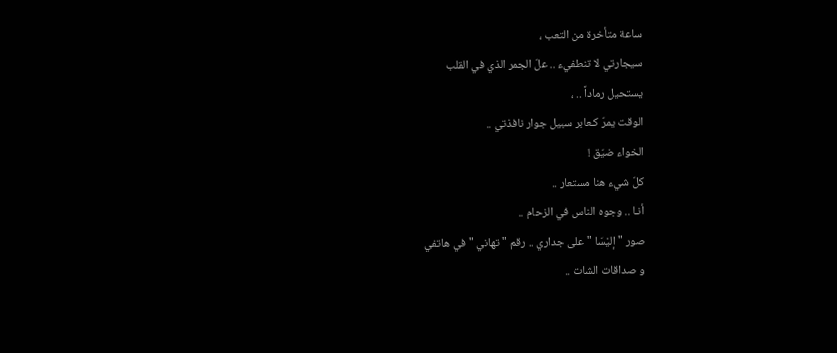ساعة متأخرة من التعب ،
سيجارتي لا تنطفيء .. علّ الجمر الذي في القلب
يستحيل رماداً .. ،
الوقت يمرّ كـعابر سبيل جوار نافذتي ..
الخواء ضيّق !
كلّ شيء هنا مستعار ..
أنـا .. وجوه الناس في الزحام ..
صور " إليْسَا " على جداري .. رقم " تهاني " في هاتفي
و صداقات الشات ..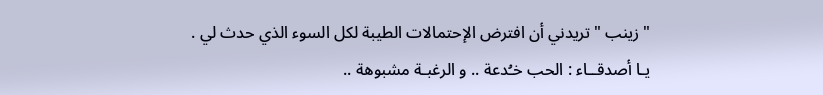" زينب " تريدني أن افترض الإحتمالات الطيبة لكل السوء الذي حدث لي .
يـا أصدقــاء : الحب خـُدعة .. و الرغبـة مشبوهة ..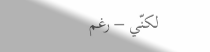لكنّي – رغم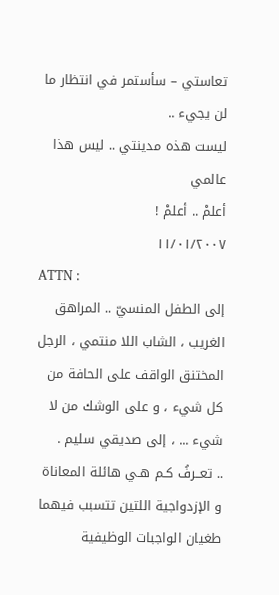تعاستي – سأستمر في انتظار ما لن يجيء ..
ليست هذه مدينتي .. ليس هذا عالمي
أعلمْ .. أعلمْ !
١١/٠١/٢٠٠٧
ATTN :
إلى الطفل المنسيّ .. المراهق الغريب ، الشاب اللا منتمي ، الرجل المختنق الواقف على الحافة من كل شيء ، و على الوشك من لا شيء ... ، إلى صديقي سليم .
.. تعــرفُ كـم هـي هائلة المعاناة و الإزدواجية اللتين تتسبب فيهما طغيان الواجبات الوظيفية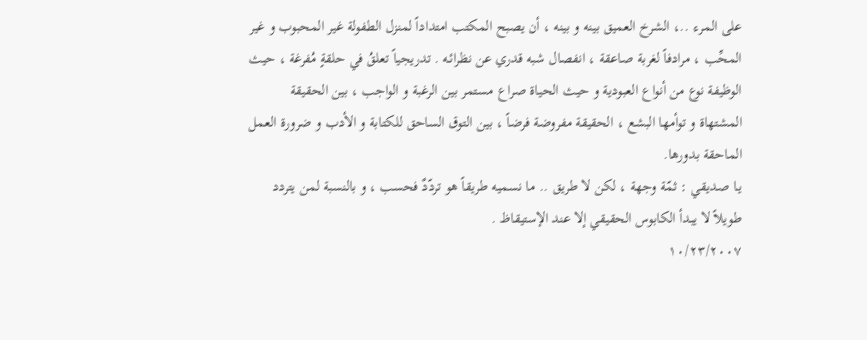على المرء ..، الشرخ العميق بينه و بينه ، أن يصبح المكتب امتداداً لمنزل الطفولة غير المحبوب و غير المحِّب ، مرادفاً لغربة صاعقة ، انفصال شبه قدري عن نظرائـه . تدريجياً تعلقُ في حلقةٍ مُفرغة ، حيث الوظيفة نوع من أنواع العبودية و حيث الحياة صراع مستمر بين الرغبة و الواجب ، بين الحقيقة المشتهاة و توأمها البشع ، الحقيقة مفروضة فرضاً ، بين التوق الساحق للكتابة و الأدب و ضرورة العمل الماحقة بدورها.
يـا صديقي : ثمّة وجهة ، لكن لا طريق .. ما نسميه طريقاً هو تردّدٌ فحسب ، و بالنسبة لمن يتردد طويلاً لا يبدأ الكابوس الحقيقي إلا عند الإستيقاظ .
١٠/٢٣/٢٠٠٧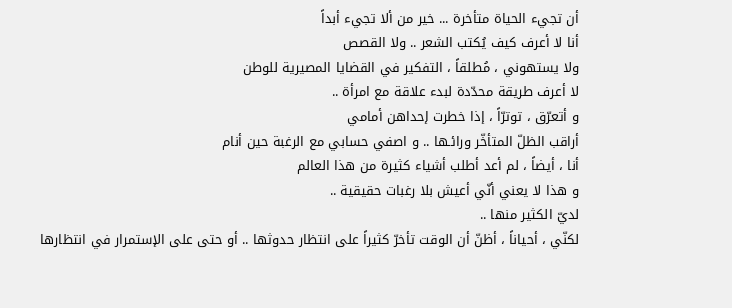أن تجيء الحياة متأخرة ... خير من ألا تجيء أبداً
أنا لا أعرف كيف يُكتب الشعر .. ولا القصص
ولا يستهوني ، مُطلقاً ، التفكير في القضايا المصيرية للوطن
لا أعرف طريقة محدّدة لبدء علاقة مع امرأة ..
و أتعرّق ، توترّاً ، إذا خطرت إحداهن أمامي
أراقب الظلّ المتأخّر ورائـها .. و اصفي حسابي مع الرغبة حين أنام
أنا ، أيضاً ، لم أعد أطلب أشياء كثيرة من هذا العالم
و هذا لا يعني أنّي أعيش بلا رغبات حقيقية ..
لديّ الكثير منها ..
لكنّي ، أحياناً ، أظنّ أن الوقت تأخرّ كثيراً على انتظار حدوثها .. أو حتى على الإستمرار في انتظارها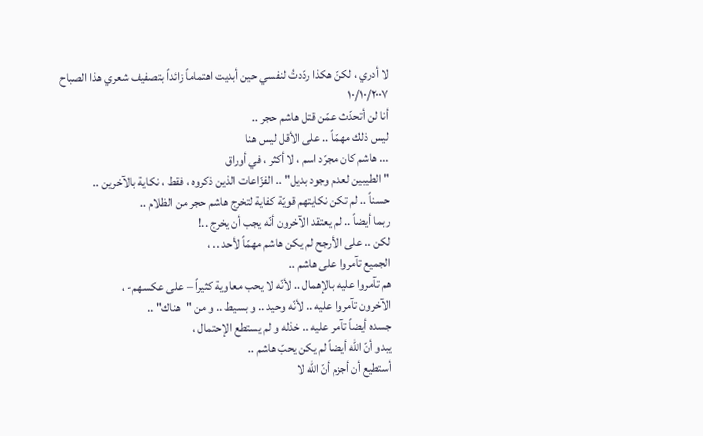لا أدري ، لكنّ هكذا ردّدتُ لنفسي حين أبديت اهتماماً زائداً بتصفيف شعري هذا الصباح
١٠/١٠/٢٠٠٧
أنا لن أتحدّث عمّن قتل هاشم حجر ..
ليس ذلك مهمّاً .. على الأقل ليس هنا
... هاشم كان مجرّد اسم ، لا أكثر ، في أوراق
"الطيبين لعدم وجود بديل" .. الفزّاعات الذين ذكروه ، فقط ، نكاية بالآخرين ..
حسناً .. لم تكن نكايتهم قويّة كفاية لتخرج هاشم حجر من الظلام ..
ربما أيضاً .. لم يعتقد الآخرون أنّه يجب أن يخرج ..!
لكن .. على الأرجح لم يكن هاشم مهمّاً لأحد .. ،
الجميع تآمروا على هاشم ..
هم تآمروا عليه بالإهمال .. لأنّه لا يحب معاوية كثيراً – على عكسهم- ،
الآخرون تآمروا عليه .. لأنّه وحيد .. و بسيط .. و من "هناك" ..
جسده أيضاً تآمر عليه .. خذله و لم يستطع الإحتمال ،
يبدو أنّ الله أيضاً لم يكن يحبّ هاشم ..
أستطيع أن أجزم أنّ الله لا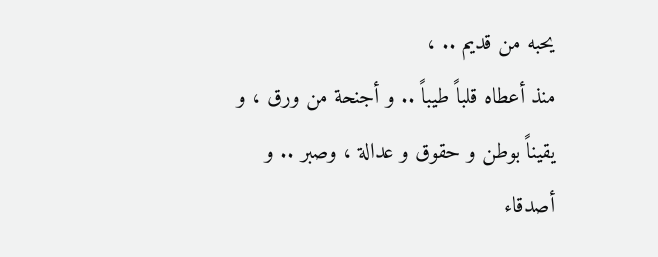يحبه من قديم .. ،
منذ أعطاه قلباً طيباً .. و أجنحة من ورق ، و يقيناً بوطن و حقوق و عدالة ، وصبر .. و أصدقاء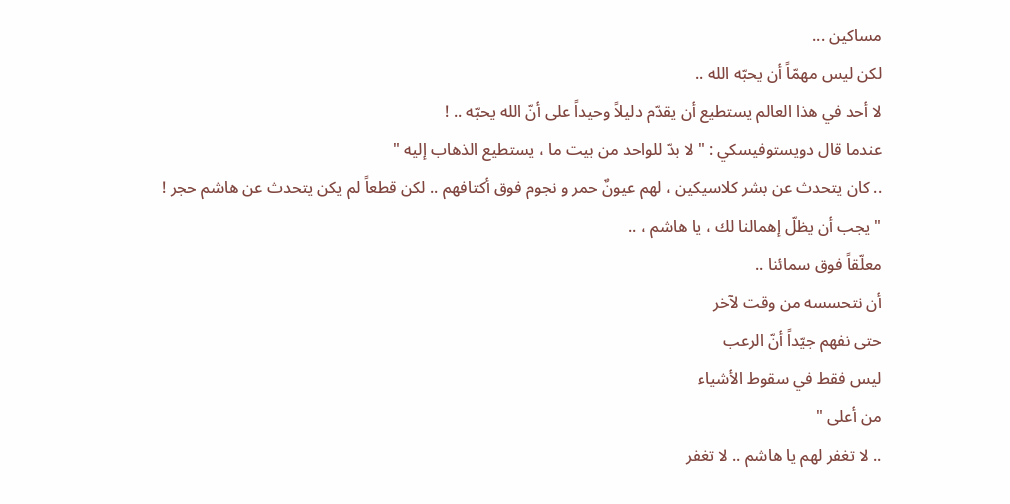مساكين ...
لكن ليس مهمّاً أن يحبّه الله ..
لا أحد في هذا العالم يستطيع أن يقدّم دليلاً وحيداً على أنّ الله يحبّه .. !
عندما قال دويستوفيسكي : " لا بدّ للواحد من بيت ما ، يستطيع الذهاب إليه "
.. كان يتحدث عن بشر كلاسيكين ، لهم عيونٌ حمر و نجوم فوق أكتافهم .. لكن قطعاً لم يكن يتحدث عن هاشم حجر !
" يجب أن يظلّ إهمالنا لك ، يا هاشم ، ..
معلّقاً فوق سمائنا ..
أن نتحسسه من وقت لآخر
حتى نفهم جيّداً أنّ الرعب
ليس فقط في سقوط الأشياء
من أعلى "
.. لا تغفر لهم يا هاشم .. لا تغفر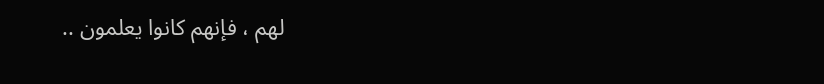لهم ، فإنهم كانوا يعلمون ..